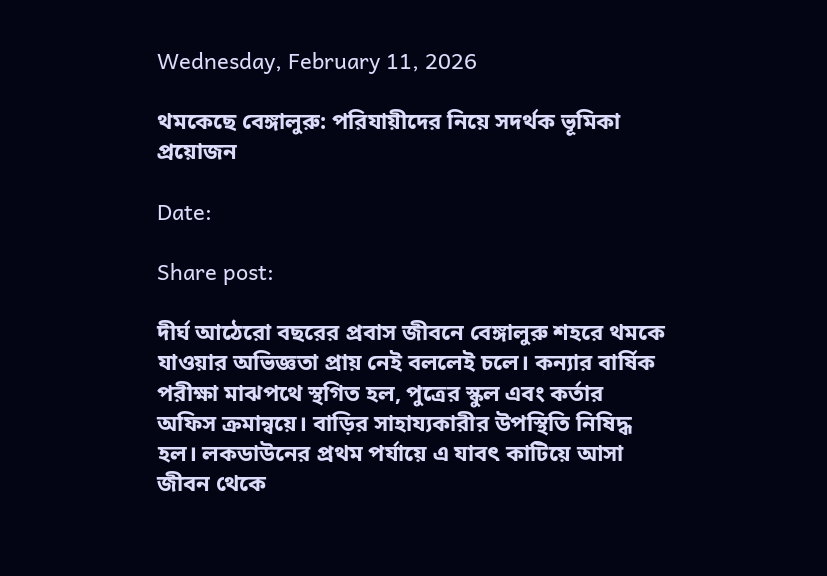Wednesday, February 11, 2026

থমকেছে বেঙ্গালুরু: পরিযায়ীদের নিয়ে সদর্থক ভূমিকা প্রয়োজন

Date:

Share post:

দীর্ঘ আঠেরো বছরের প্রবাস জীবনে বেঙ্গালুরু শহরে থমকে যাওয়ার অভিজ্ঞতা প্রায় নেই বললেই চলে। কন্যার বার্ষিক পরীক্ষা মাঝপথে স্থগিত হল, পুত্রের স্কুল এবং কর্তার অফিস ক্রমান্বয়ে। বাড়ির সাহায্যকারীর উপস্থিতি নিষিদ্ধ হল। লকডাউনের প্রথম পর্যায়ে এ যাবৎ কাটিয়ে আসা জীবন থেকে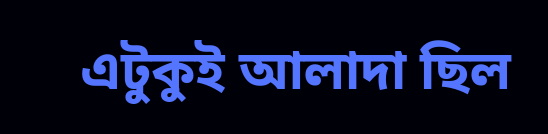এটুকুই আলাদা ছিল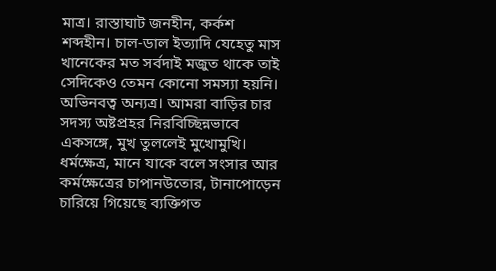মাত্র। রাস্তাঘাট জনহীন, কর্কশ শব্দহীন। চাল-ডাল ইত্যাদি যেহেতু মাস খানেকের মত সর্বদাই মজুত থাকে তাই সেদিকেও তেমন কোনো সমস্যা হয়নি। অভিনবত্ব অন্যত্র। আমরা বাড়ির চার সদস্য অষ্টপ্রহর নিরবিচ্ছিন্নভাবে একসঙ্গে, মুখ তুললেই মুখোমুখি। ধর্মক্ষেত্র, মানে যাকে বলে সংসার আর কর্মক্ষেত্রের চাপানউতোর, টানাপোড়েন চারিয়ে গিয়েছে ব্যক্তিগত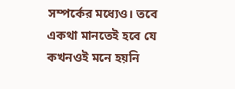সম্পর্কের মধ্যেও। তবে একথা মানতেই হবে যে কখনওই মনে হয়নি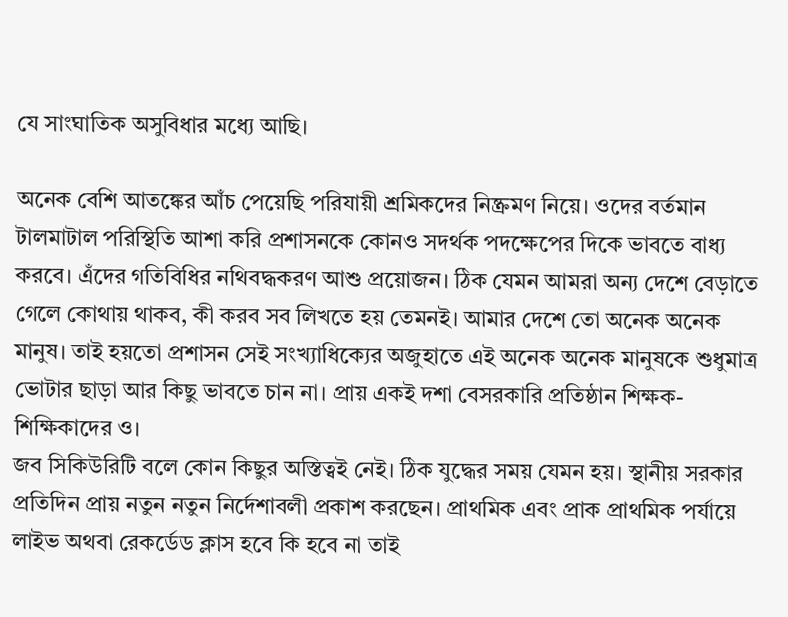যে সাংঘাতিক অসুবিধার মধ্যে আছি।

অনেক বেশি আতঙ্কের আঁচ পেয়েছি পরিযায়ী শ্রমিকদের নিষ্ক্রমণ নিয়ে। ওদের বর্তমান টালমাটাল পরিস্থিতি আশা করি প্রশাসনকে কোনও সদর্থক পদক্ষেপের দিকে ভাবতে বাধ্য করবে। এঁদের গতিবিধির নথিবদ্ধকরণ আশু প্রয়োজন। ঠিক যেমন আমরা অন্য দেশে বেড়াতে গেলে কোথায় থাকব, কী করব সব লিখতে হয় তেমনই। আমার দেশে তো অনেক অনেক মানুষ। তাই হয়তো প্রশাসন সেই সংখ্যাধিক্যের অজুহাতে এই অনেক অনেক মানুষকে শুধুমাত্র ভোটার ছাড়া আর কিছু ভাবতে চান না। প্রায় একই দশা বেসরকারি প্রতিষ্ঠান শিক্ষক-শিক্ষিকাদের ও।
জব সিকিউরিটি বলে কোন কিছুর অস্তিত্বই নেই। ঠিক যুদ্ধের সময় যেমন হয়। স্থানীয় সরকার প্রতিদিন প্রায় নতুন নতুন নির্দেশাবলী প্রকাশ করছেন। প্রাথমিক এবং প্রাক প্রাথমিক পর্যায়ে লাইভ অথবা রেকর্ডেড ক্লাস হবে কি হবে না তাই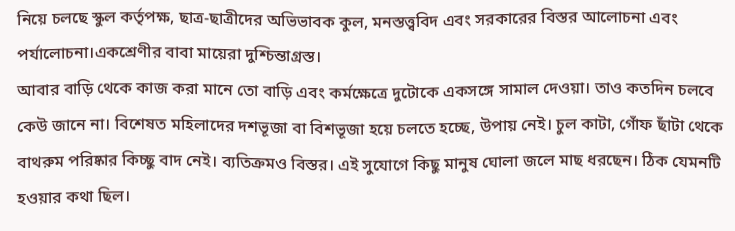নিয়ে চলছে স্কুল কর্তৃপক্ষ, ছাত্র-ছাত্রীদের অভিভাবক কুল, মনস্তত্ত্ববিদ এবং সরকারের বিস্তর আলোচনা এবং পর্যালোচনা।একশ্রেণীর বাবা মায়েরা দুশ্চিন্তাগ্রস্ত।
আবার বাড়ি থেকে কাজ করা মানে তো বাড়ি এবং কর্মক্ষেত্রে দুটোকে একসঙ্গে সামাল দেওয়া। তাও কতদিন চলবে কেউ জানে না। বিশেষত মহিলাদের দশভূজা বা বিশভূজা হয়ে চলতে হচ্ছে, উপায় নেই। চুল কাটা, গোঁফ ছাঁটা থেকে বাথরুম পরিষ্কার কিচ্ছু বাদ নেই। ব্যতিক্রমও বিস্তর। এই সুযোগে কিছু মানুষ ঘোলা জলে মাছ ধরছেন। ঠিক যেমনটি হওয়ার কথা ছিল।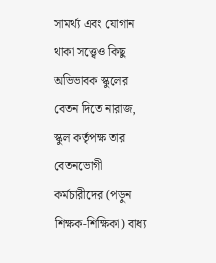সামর্থ্য এবং যোগান থাকা সত্ত্বেও কিছু অভিভাবক স্কুলের বেতন দিতে নারাজ, স্কুল কর্তৃপক্ষ তার বেতনভোগী কর্মচারীদের (পড়ুন শিক্ষক-শিক্ষিকা) বাধ্য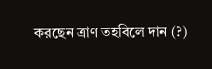করছেন ত্রাণ তহবিলে দান (?)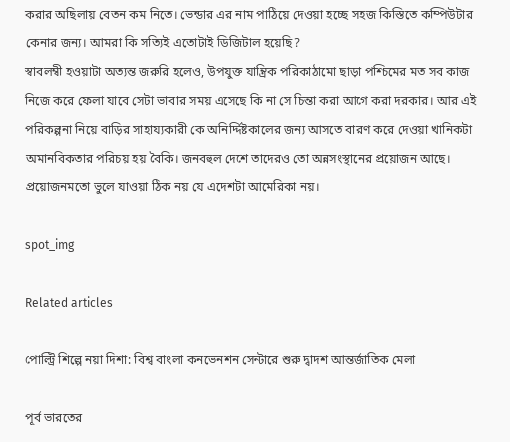করার অছিলায় বেতন কম নিতে। ভেন্ডার এর নাম পাঠিয়ে দেওয়া হচ্ছে সহজ কিস্তিতে কম্পিউটার কেনার জন্য। আমরা কি সত্যিই এতোটাই ডিজিটাল হয়েছি?
স্বাবলম্বী হওয়াটা অত্যন্ত জরুরি হলেও, উপযুক্ত যান্ত্রিক পরিকাঠামো ছাড়া পশ্চিমের মত সব কাজ নিজে করে ফেলা যাবে সেটা ভাবার সময় এসেছে কি না সে চিন্তা করা আগে করা দরকার। আর এই পরিকল্পনা নিয়ে বাড়ির সাহায্যকারী কে অনির্দ্দিষ্টকালের জন্য আসতে বারণ করে দেওয়া খানিকটা অমানবিকতার পরিচয় হয় বৈকি। জনবহুল দেশে তাদেরও তো অন্নসংস্থানের প্রয়োজন আছে। প্রয়োজনমতো ভুলে যাওয়া ঠিক নয় যে এদেশটা আমেরিকা নয়।

spot_img

Related articles

পোল্ট্রি শিল্পে নয়া দিশা: বিশ্ব বাংলা কনভেনশন সেন্টারে শুরু দ্বাদশ আন্তর্জাতিক মেলা

পূর্ব ভারতের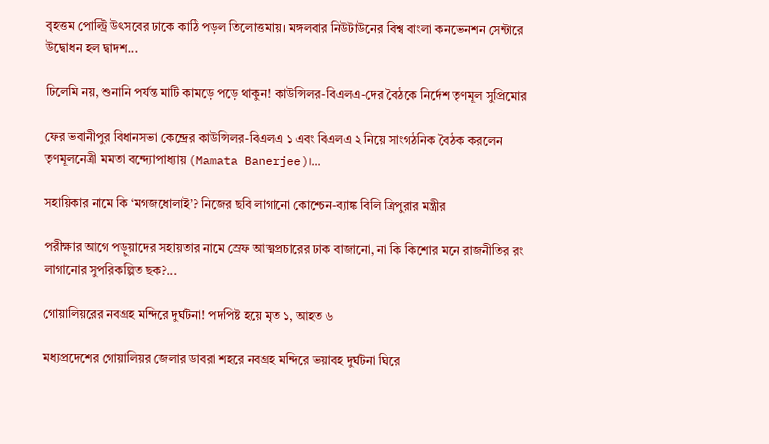বৃহত্তম পোল্ট্রি উৎসবের ঢাকে কাঠি পড়ল তিলোত্তমায়। মঙ্গলবার নিউটাউনের বিশ্ব বাংলা কনভেনশন সেন্টারে উদ্বোধন হল দ্বাদশ...

ঢিলেমি নয়, শুনানি পর্যন্ত মাটি কামড়ে পড়ে থাকুন! কাউন্সিলর-বিএলএ-দের বৈঠকে নির্দেশ তৃণমূল সুপ্রিমোর

ফের ভবানীপুর বিধানসভা কেন্দ্রের কাউন্সিলর-বিএলএ ১ এবং বিএলএ ২ নিয়ে সাংগঠনিক বৈঠক করলেন তৃণমূলনেত্রী মমতা বন্দ্যোপাধ্যায় (Mamata Banerjee)।...

সহায়িকার নামে কি ‘মগজধোলাই’? নিজের ছবি লাগানো কোশ্চেন-ব্যাঙ্ক বিলি ত্রিপুরার মন্ত্রীর

পরীক্ষার আগে পড়ুয়াদের সহায়তার নামে স্রেফ আত্মপ্রচারের ঢাক বাজানো, না কি কিশোর মনে রাজনীতির রং লাগানোর সুপরিকল্পিত ছক?...

গোয়ালিয়রের নবগ্রহ মন্দিরে দুর্ঘটনা! পদপিষ্ট হয়ে মৃত ১, আহত ৬

মধ্যপ্রদেশের গোয়ালিয়র জেলার ডাবরা শহরে নবগ্রহ মন্দিরে ভয়াবহ দুর্ঘটনা ঘিরে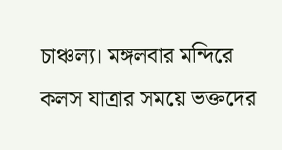চাঞ্চল্য। মঙ্গলবার মন্দিরে কলস যাত্রার সময়ে ভক্তদের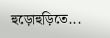হুড়োহুড়িতে...